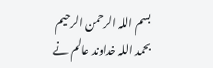بسم اللہ الرحمن الرحیم
بحمد اللہ خداوند عالم نے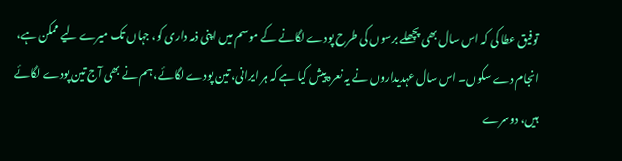توفیق عطا کی کہ اس سال بھی پچھلے برسوں کی طرح پودے لگانے کے موسم میں اپنی ذمہ داری کو، جہاں تک میرے لیے ممکن ہے، انجام دے سکوں۔ اس سال عہدیداروں نے یہ نعرہ پیش کیا ہے کہ ہر ایرانی، تین پودے لگائے، ہم نے بھی آج تین پودے لگائے ہیں، دوسرے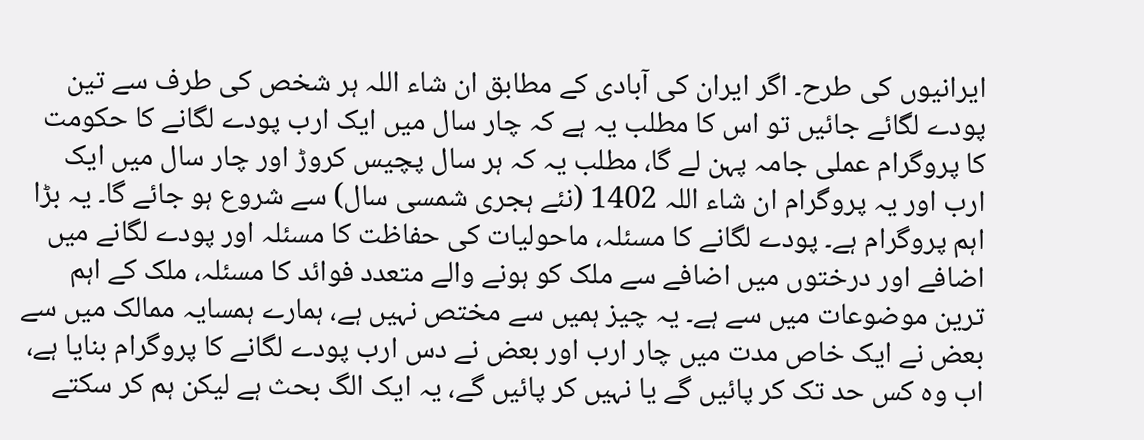ایرانیوں کی طرح۔ اگر ایران کی آبادی کے مطابق ان شاء اللہ ہر شخص کی طرف سے تین پودے لگائے جائيں تو اس کا مطلب یہ ہے کہ چار سال میں ایک ارب پودے لگانے کا حکومت کا پروگرام عملی جامہ پہن لے گا، مطلب یہ کہ ہر سال پچیس کروڑ اور چار سال میں ایک ارب اور یہ پروگرام ان شاء اللہ 1402 (نئے ہجری شمسی سال) سے شروع ہو جائے گا۔ یہ بڑا اہم پروگرام ہے۔ پودے لگانے کا مسئلہ، ماحولیات کی حفاظت کا مسئلہ اور پودے لگانے میں اضافے اور درختوں میں اضافے سے ملک کو ہونے والے متعدد فوائد کا مسئلہ، ملک کے اہم ترین موضوعات میں سے ہے۔ یہ چیز ہمیں سے مختص نہیں ہے، ہمارے ہمسایہ ممالک میں سے بعض نے ایک خاص مدت میں چار ارب اور بعض نے دس ارب پودے لگانے کا پروگرام بنایا ہے، اب وہ کس حد تک کر پائیں گے یا نہیں کر پائيں گے، یہ ایک الگ بحث ہے لیکن ہم کر سکتے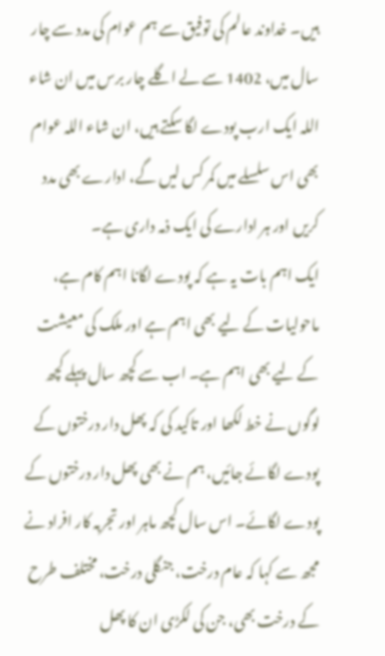ہیں۔ خداوند عالم کی توفیق سے ہم عوام کی مدد سے چار سال میں، 1402 سے لے اگلے چار برس میں ان شاء اللہ ایک ارب پودے لگا سکتے ہیں، ان شاء اللہ عوام بھی اس سلسلے میں کمر کس لیں گے، ادارے بھی مدد کریں اور ہر ادارے کی ایک ذمہ داری ہے۔
ایک اہم بات یہ ہے کہ پودے لگانا اہم کام ہے، ماحولیات کے لیے بھی اہم ہے اور ملک کی معیشت کے لیے بھی اہم ہے۔ اب سے کچھ سال پہلے کچھ لوگوں نے خط لکھا اور تاکید کی کہ پھل دار درختوں کے پودے لگائے جائيں، ہم نے بھی پھل دار درختوں کے پودے لگائے۔ اس سال کچھ ماہر اور تجربہ کار افراد نے مجھ سے کہا کہ عام درخت، جنگلی درخت، مختلف طرح کے درخت بھی، جن کی لکڑی ان کا پھل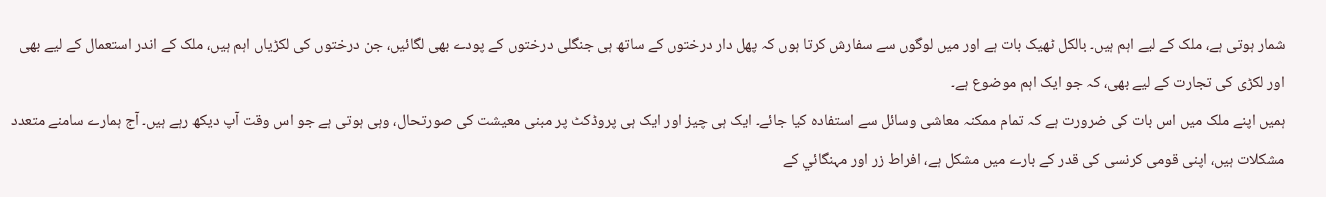شمار ہوتی ہے، ملک کے لیے اہم ہیں۔ بالکل ٹھیک بات ہے اور میں لوگوں سے سفارش کرتا ہوں کہ پھل دار درختوں کے ساتھ ہی جنگلی درختوں کے پودے بھی لگائيں، جن درختوں کی لکڑیاں اہم ہیں، ملک کے اندر استعمال کے لیے بھی اور لکڑی کی تجارت کے لیے بھی، کہ جو ایک اہم موضوع ہے۔
ہمیں اپنے ملک میں اس بات کی ضرورت ہے کہ تمام ممکنہ معاشی وسائل سے استفادہ کیا جائے۔ ایک ہی چیز اور ایک ہی پروڈکٹ پر مبنی معیشت کی صورتحال، وہی ہوتی ہے جو اس وقت آپ دیکھ رہے ہیں۔ آج ہمارے سامنے متعدد مشکلات ہیں، اپنی قومی کرنسی کی قدر کے بارے میں مشکل ہے، افراط زر اور مہنگائي کے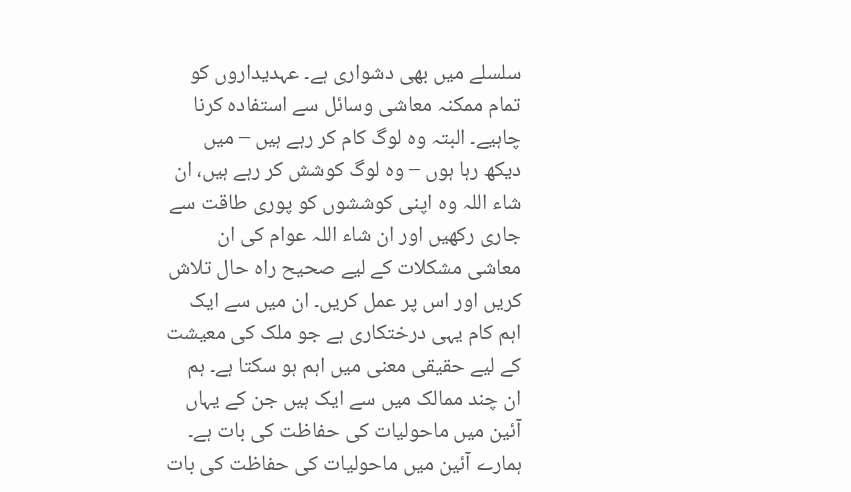سلسلے میں بھی دشواری ہے۔ عہدیداروں کو تمام ممکنہ معاشی وسائل سے استفادہ کرنا چاہیے۔ البتہ وہ لوگ کام کر رہے ہیں – میں دیکھ رہا ہوں – وہ لوگ کوشش کر رہے ہیں، ان شاء اللہ وہ اپنی کوششوں کو پوری طاقت سے جاری رکھیں اور ان شاء اللہ عوام کی ان معاشی مشکلات کے لیے صحیح راہ حال تلاش کریں اور اس پر عمل کریں۔ ان میں سے ایک اہم کام یہی درختکاری ہے جو ملک کی معیشت کے لیے حقیقی معنی میں اہم ہو سکتا ہے۔ ہم ان چند ممالک میں سے ایک ہیں جن کے یہاں آئين میں ماحولیات کی حفاظت کی بات ہے۔ ہمارے آئين میں ماحولیات کی حفاظت کی بات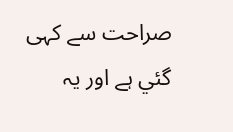صراحت سے کہی گئي ہے اور یہ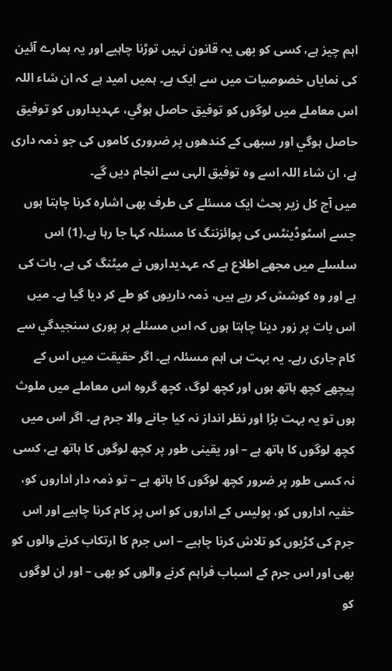اہم چیز ہے، کسی کو بھی یہ قانون نہیں توڑنا چاہیے اور یہ ہمارے آئين کی نمایاں خصوصیات میں سے ایک ہے۔ ہمیں امید ہے کہ ان شاء اللہ اس معاملے میں لوگوں کو توفیق حاصل ہوگي، عہدیداروں کو توفیق حاصل ہوگي اور سبھی کے کندھوں پر ضروری کاموں کی جو ذمہ داری ہے، ان شاء اللہ اسے وہ توفیق الہی سے انجام دیں گے۔
میں آج کل زیر بحث ایک مسئلے کی طرف بھی اشارہ کرنا چاہتا ہوں جسے اسٹوڈینٹس کی پوائزننگ کا مسئلہ کہا جا رہا ہے۔(1) اس سلسلے میں مجھے اطلاع ہے کہ عہدیداروں نے میٹنگ کی ہے، بات کی ہے اور وہ کوشش کر رہے ہیں، ذمہ داریوں کو طے کر دیا گيا ہے۔ میں اس بات پر زور دینا چاہتا ہوں کہ اس مسئلے پر پوری سنجیدگي سے کام جاری رہے۔ یہ بہت ہی اہم مسئلہ ہے۔ اگر حقیقت میں اس کے پیچھے کچھ ہاتھ ہوں اور کچھ لوگ، کچھ گروہ اس معاملے میں ملوث ہوں تو یہ بہت بڑا اور نظر انداز نہ کیا جانے والا جرم ہے۔ اگر اس میں کچھ لوگوں کا ہاتھ ہے – اور یقینی طور پر کچھ لوگوں کا ہاتھ ہے، کسی نہ کسی طور پر ضرور کچھ لوگوں کا ہاتھ ہے – تو ذمہ دار اداروں کو، خفیہ اداروں کو، پولیس کے اداروں کو اس پر کام کرنا چاہیے اور اس جرم کی کڑیوں کو تلاش کرنا چاہیے – اس جرم کا ارتکاب کرنے والوں کو بھی اور اس جرم کے اسباب فراہم کرنے والوں کو بھی – اور ان لوگوں کو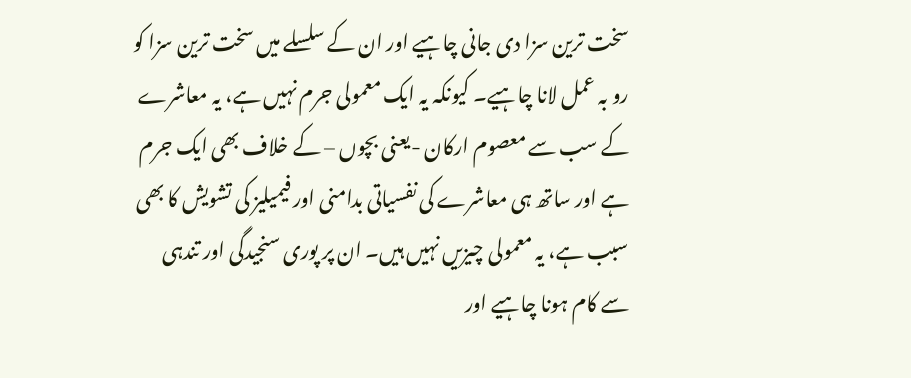سخت ترین سزا دی جانی چاہیے اور ان کے سلسلے میں سخت ترین سزا کو رو بہ عمل لانا چاہیے۔ کیونکہ یہ ایک معمولی جرم نہیں ہے، یہ معاشرے کے سب سے معصوم ارکان -یعنی بچوں – کے خلاف بھی ایک جرم ہے اور ساتھ ہی معاشرے کی نفسیاتی بدامنی اور فیمیلیز کی تشویش کا بھی سبب ہے، یہ معمولی چیزیں نہیں ہیں۔ ان پر پوری سنجیدگی اور تندہی سے کام ہونا چاہیے اور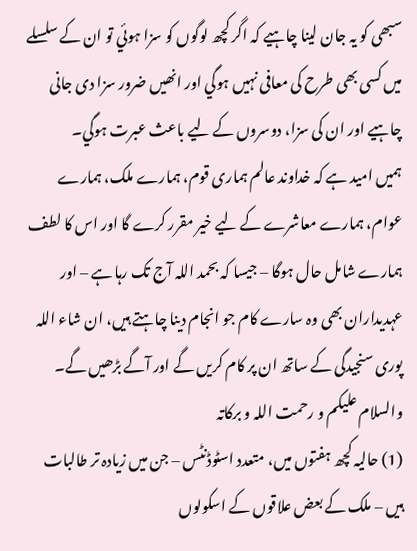سبھی کو یہ جان لینا چاہیے کہ اگر کچھ لوگوں کو سزا ہوئي تو ان کے سلسلے میں کسی بھی طرح کی معافی نہیں ہوگي اور انھیں ضرور سزا دی جانی چاہیے اور ان کی سزا، دوسروں کے لیے باعث عبرت ہوگي۔
ہمیں امید ہے کہ خداوند عالم ہماری قوم، ہمارے ملک، ہمارے عوام، ہمارے معاشرے کے لیے خیر مقرر کرے گا اور اس کا لطف ہمارے شامل حال ہوگا – جیسا کہ بحمد اللہ آج تک رہا ہے – اور عہدیداران بھی وہ سارے کام جو انجام دینا چاہتے ہیں، ان شاء اللہ پوری سنجیدگی کے ساتھ ان پر کام کریں گے اور آگے بڑھیں گے۔
والسلام علیکم و رحمت اللہ و برکاتہ
(1) حالیہ کچھ ہفتوں میں، متعدد اسٹوڈنٹس – جن میں زیادہ تر طالبات ہیں – ملک کے بعض علاقوں کے اسکولوں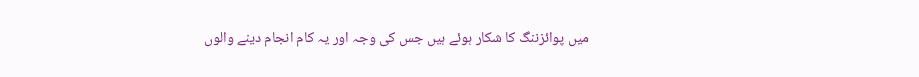میں پوائزننگ کا شکار ہوئے ہیں جس کی وجہ اور یہ کام انجام دینے والوں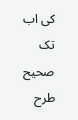کی اب تک صحیح طرح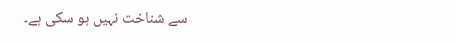سے شناخت نہیں ہو سکی ہے۔